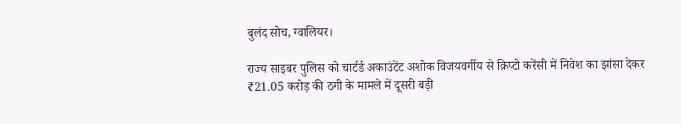बुलंद सोच, ग्वालियर।

राज्य साइबर पुलिस को चार्टर्ड अकाउंटेंट अशोक विजयवर्गीय से क्रिप्टो करेंसी में निवेश का झांसा देकर ₹21.05 करोड़ की ठगी के मामले में दूसरी बड़ी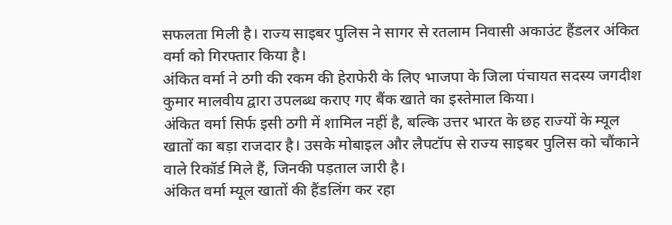सफलता मिली है। राज्य साइबर पुलिस ने सागर से रतलाम निवासी अकाउंट हैंडलर अंकित वर्मा को गिरफ्तार किया है।
अंकित वर्मा ने ठगी की रकम की हेराफेरी के लिए भाजपा के जिला पंचायत सदस्य जगदीश कुमार मालवीय द्वारा उपलब्ध कराए गए बैंक खाते का इस्तेमाल किया।
अंकित वर्मा सिर्फ इसी ठगी में शामिल नहीं है, बल्कि उत्तर भारत के छह राज्यों के म्यूल खातों का बड़ा राजदार है। उसके मोबाइल और लैपटॉप से राज्य साइबर पुलिस को चौंकाने वाले रिकॉर्ड मिले हैं, जिनकी पड़ताल जारी है।
अंकित वर्मा म्यूल खातों की हैंडलिंग कर रहा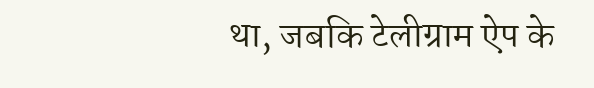था, जबकि टेलीग्राम ऐप के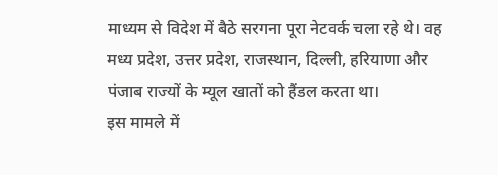माध्यम से विदेश में बैठे सरगना पूरा नेटवर्क चला रहे थे। वह मध्य प्रदेश, उत्तर प्रदेश, राजस्थान, दिल्ली, हरियाणा और पंजाब राज्यों के म्यूल खातों को हैंडल करता था।
इस मामले में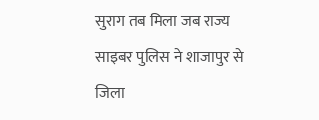सुराग तब मिला जब राज्य साइबर पुलिस ने शाजापुर से जिला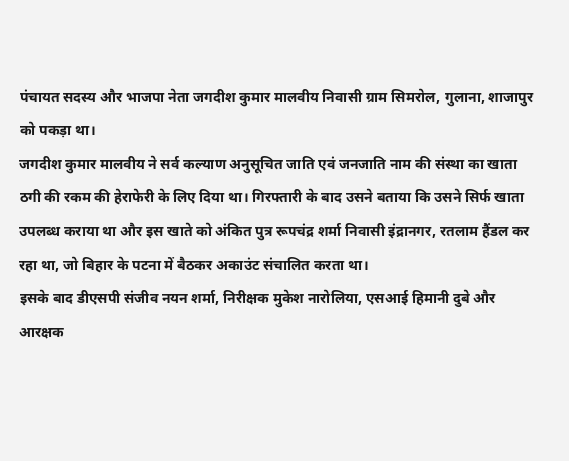पंचायत सदस्य और भाजपा नेता जगदीश कुमार मालवीय निवासी ग्राम सिमरोल, गुलाना, शाजापुर को पकड़ा था।
जगदीश कुमार मालवीय ने सर्व कल्याण अनुसूचित जाति एवं जनजाति नाम की संस्था का खाता ठगी की रकम की हेराफेरी के लिए दिया था। गिरफ्तारी के बाद उसने बताया कि उसने सिर्फ खाता उपलब्ध कराया था और इस खाते को अंकित पुत्र रूपचंद्र शर्मा निवासी इंद्रानगर, रतलाम हैंडल कर रहा था, जो बिहार के पटना में बैठकर अकाउंट संचालित करता था।
इसके बाद डीएसपी संजीव नयन शर्मा, निरीक्षक मुकेश नारोलिया, एसआई हिमानी दुबे और आरक्षक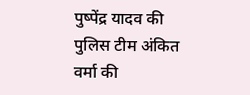पुष्पेंद्र यादव की पुलिस टीम अंकित वर्मा की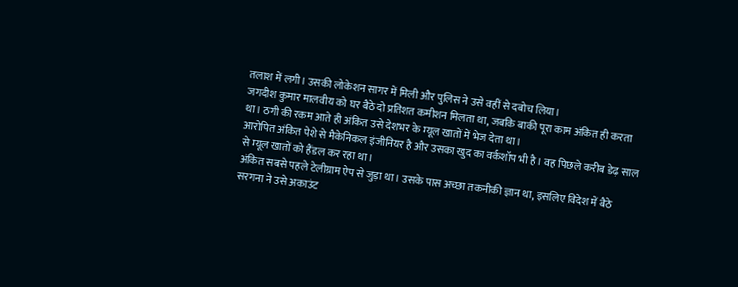तलाश में लगी। उसकी लोकेशन सागर में मिली और पुलिस ने उसे वहीं से दबोच लिया।
जगदीश कुमार मालवीय को घर बैठे दो प्रतिशत कमीशन मिलता था, जबकि बाकी पूरा काम अंकित ही करता था। ठगी की रकम आते ही अंकित उसे देशभर के म्यूल खातों में भेज देता था।
आरोपित अंकित पेशे से मैकेनिकल इंजीनियर है और उसका खुद का वर्कशॉप भी है। वह पिछले करीब डेढ़ साल से म्यूल खातों को हैंडल कर रहा था।
अंकित सबसे पहले टेलीग्राम ऐप से जुड़ा था। उसके पास अच्छा तकनीकी ज्ञान था, इसलिए विदेश में बैठे सरगना ने उसे अकाउंट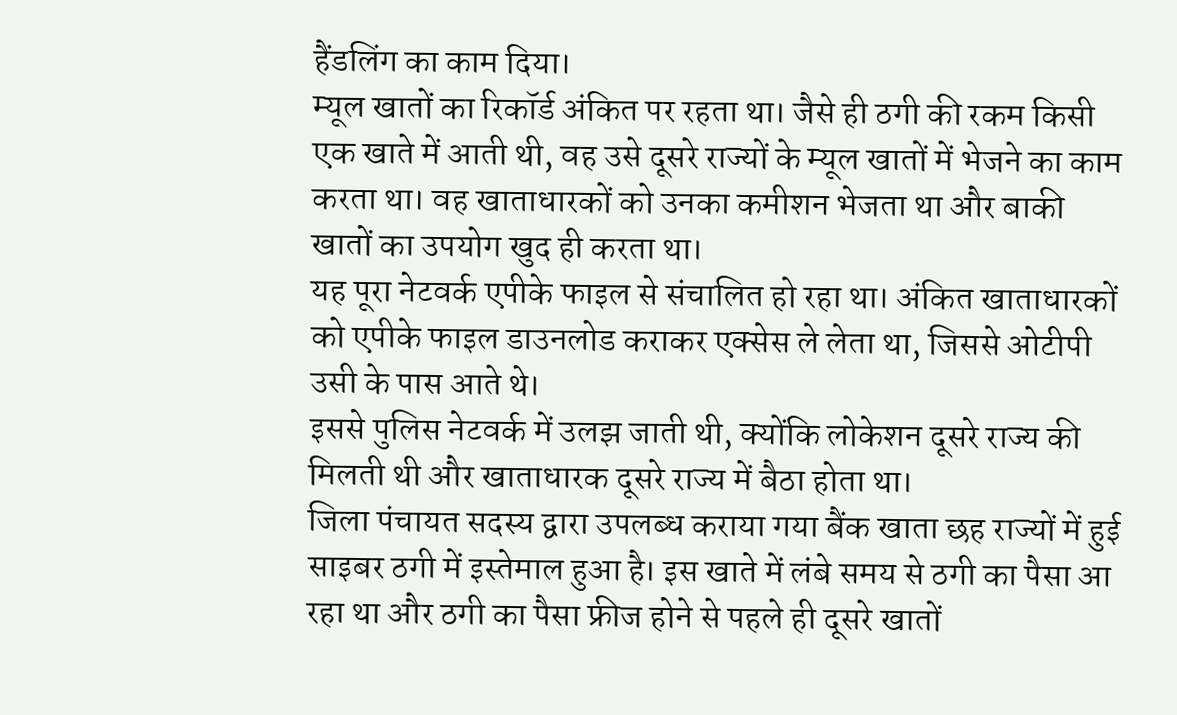हैंडलिंग का काम दिया।
म्यूल खातों का रिकॉर्ड अंकित पर रहता था। जैसे ही ठगी की रकम किसी एक खाते में आती थी, वह उसे दूसरे राज्यों के म्यूल खातों में भेजने का काम करता था। वह खाताधारकों को उनका कमीशन भेजता था और बाकी खातों का उपयोग खुद ही करता था।
यह पूरा नेटवर्क एपीके फाइल से संचालित हो रहा था। अंकित खाताधारकों को एपीके फाइल डाउनलोड कराकर एक्सेस ले लेता था, जिससे ओटीपी उसी के पास आते थे।
इससे पुलिस नेटवर्क में उलझ जाती थी, क्योंकि लोकेशन दूसरे राज्य की मिलती थी और खाताधारक दूसरे राज्य में बैठा होता था।
जिला पंचायत सदस्य द्वारा उपलब्ध कराया गया बैंक खाता छह राज्यों में हुई साइबर ठगी में इस्तेमाल हुआ है। इस खाते में लंबे समय से ठगी का पैसा आ रहा था और ठगी का पैसा फ्रीज होने से पहले ही दूसरे खातों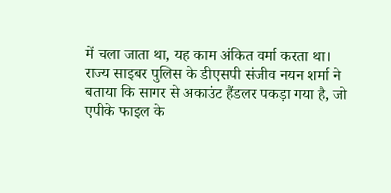में चला जाता था, यह काम अंकित वर्मा करता था।
राज्य साइबर पुलिस के डीएसपी संजीव नयन शर्मा ने बताया कि सागर से अकाउंट हैंडलर पकड़ा गया है, जो एपीके फाइल के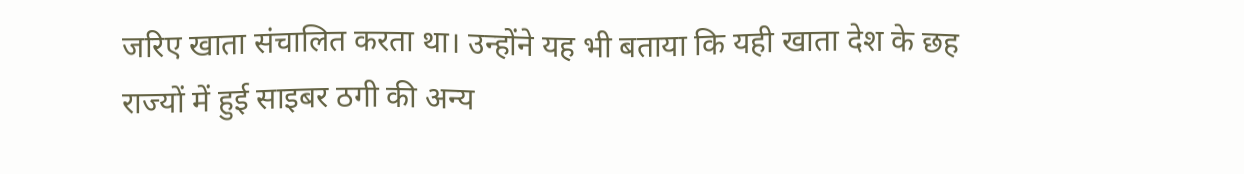जरिए खाता संचालित करता था। उन्होंने यह भी बताया कि यही खाता देश के छह राज्यों में हुई साइबर ठगी की अन्य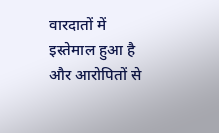वारदातों में इस्तेमाल हुआ है और आरोपितों से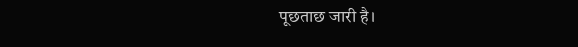पूछताछ जारी है।